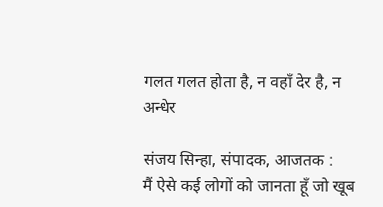गलत गलत होता है, न वहाँ देर है, न अन्धेर

संजय सिन्हा, संपादक, आजतक :
मैं ऐसे कई लोगों को जानता हूँ जो खूब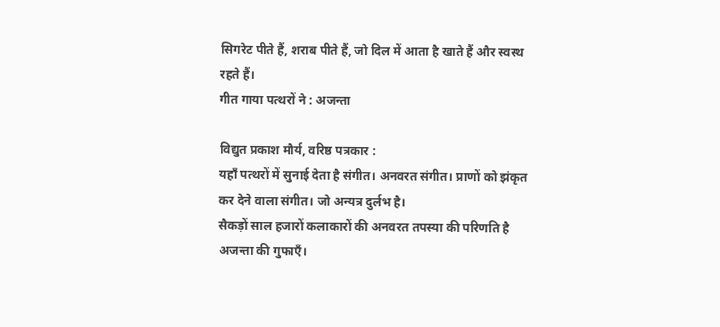सिगरेट पीते हैं, शराब पीते हैं, जो दिल में आता है खाते हैं और स्वस्थ रहते हैं।
गीत गाया पत्थरों ने : अजन्ता

विद्युत प्रकाश मौर्य, वरिष्ठ पत्रकार :
यहाँ पत्थरों में सुनाई देता है संगीत। अनवरत संगीत। प्राणों को झंकृत कर देने वाला संगीत। जो अन्यत्र दुर्लभ है।
सैकड़ों साल हजारों कलाकारों की अनवरत तपस्या की परिणति है अजन्ता की गुफाएँ।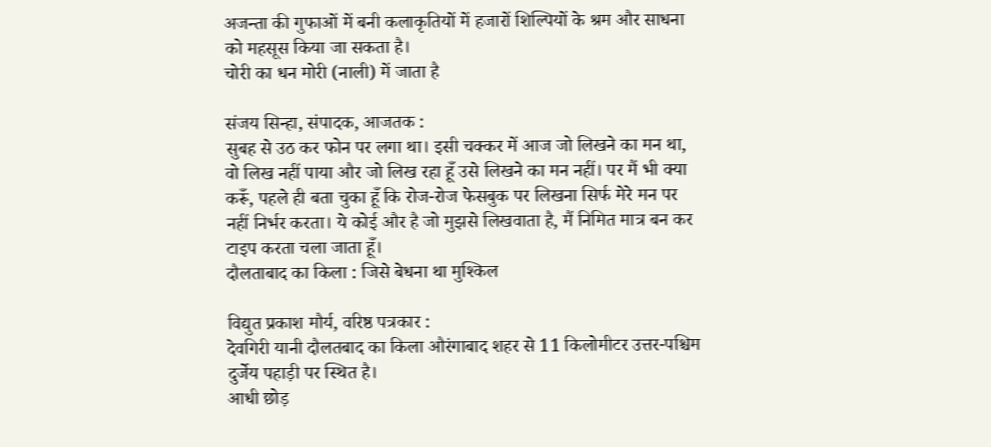अजन्ता की गुफाओं में बनी कलाकृतियों में हजारों शिल्पियों के श्रम और साधना को महसूस किया जा सकता है।
चोरी का धन मोरी (नाली) में जाता है

संजय सिन्हा, संपादक, आजतक :
सुबह से उठ कर फोन पर लगा था। इसी चक्कर में आज जो लिखने का मन था, वो लिख नहीं पाया और जो लिख रहा हूँ उसे लिखने का मन नहीं। पर मैं भी क्या करूँ, पहले ही बता चुका हूँ कि रोज-रोज फेसबुक पर लिखना सिर्फ मेरे मन पर नहीं निर्भर करता। ये कोई और है जो मुझसे लिखवाता है, मैं निमित मात्र बन कर टाइप करता चला जाता हूँ।
दौलताबाद का किला : जिसे बेधना था मुश्किल

विद्युत प्रकाश मौर्य, वरिष्ठ पत्रकार :
देवगिरी यानी दौलतबाद का किला औरंगाबाद शहर से 11 किलोमीटर उत्तर-पश्चिम दुर्जेय पहाड़ी पर स्थित है।
आधी छोड़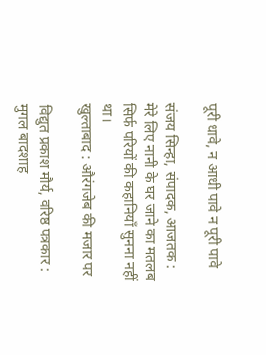पूरी धावे, न आधी पावे न पूरी पावे

संजय सिन्हा, संपादक, आजतक :
मेरे लिए नानी के घर जाने का मतलब सिर्फ परियों की कहानियाँ सुनना नहीं था।
खुल्ताबाद : औरंगजेब की मजार पर

विद्युत प्रकाश मौर्य, वरिष्ठ पत्रकार :
मुगल बादशाह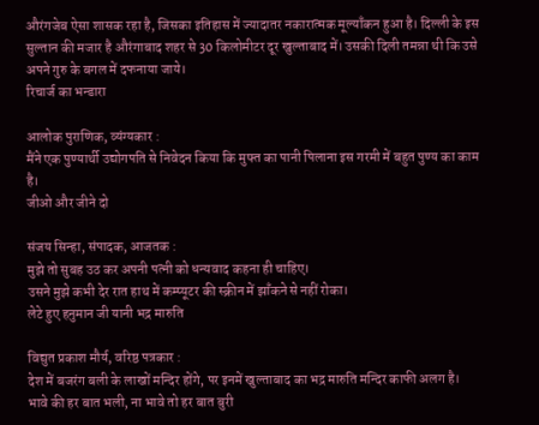औरंगजेब ऐसा शासक रहा है, जिसका इतिहास में ज्यादातर नकारात्मक मूल्याँकन हुआ है। दिल्ली के इस सुल्तान की मजार है औरंगाबाद शहर से 30 किलोमीटर दूर खुल्ताबाद में। उसकी दिली तमन्ना थी कि उसे अपने गुरु के बगल में दफनाया जाये।
रिचार्ज का भन्डारा

आलोक पुराणिक, व्यंग्यकार :
मैंने एक पुण्यार्थी उद्योगपति से निवेदन किया कि मुफ्त का पानी पिलाना इस गरमी में बहुत पुण्य का काम है।
जीओ और जीने दो

संजय सिन्हा, संपादक, आजतक :
मुझे तो सुबह उठ कर अपनी पत्नी को धन्यवाद कहना ही चाहिए।
उसने मुझे कभी देर रात हाथ में कम्प्यूटर की स्क्रीन में झाँकने से नहीं रोका।
लेटे हुए हनुमान जी यानी भद्र मारुति

विद्युत प्रकाश मौर्य, वरिष्ठ पत्रकार :
देश में बजरंग बली के लाखों मन्दिर होंगे, पर इनमें खुल्ताबाद का भद्र मारुति मन्दिर काफी अलग है।
भावे की हर बात भली, ना भावे तो हर बात बुरी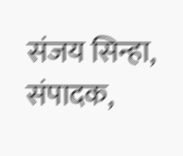संजय सिन्हा, संपादक,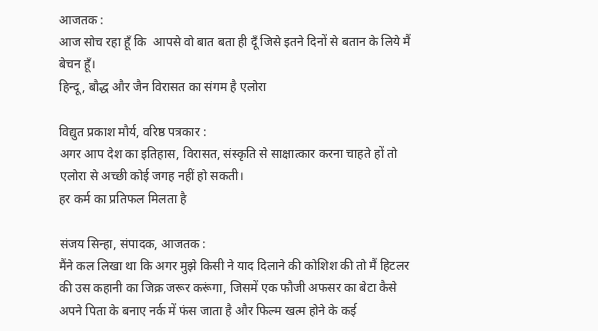आजतक :
आज सोच रहा हूँ कि  आपसे वो बात बता ही दूँ जिसे इतने दिनों से बतान के लिये मैं बेचन हूँ।
हिन्दू, बौद्ध और जैन विरासत का संगम है एलोरा

विद्युत प्रकाश मौर्य, वरिष्ठ पत्रकार :
अगर आप देश का इतिहास, विरासत, संस्कृति से साक्षात्कार करना चाहते हों तो एलोरा से अच्छी कोई जगह नहीं हो सकती।
हर कर्म का प्रतिफल मिलता है

संजय सिन्हा, संपादक, आजतक :
मैंने कल लिखा था कि अगर मुझे किसी ने याद दिलाने की कोशिश की तो मैं हिटलर की उस कहानी का जिक्र जरूर करूंगा, जिसमें एक फौजी अफसर का बेटा कैसे अपने पिता के बनाए नर्क में फंस जाता है और फिल्म खत्म होने के कई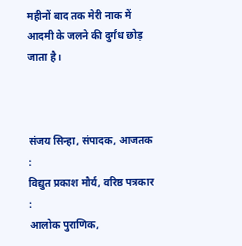महीनों बाद तक मेरी नाक में आदमी के जलने की दुर्गंध छोड़ जाता है।



संजय सिन्हा, संपादक, आजतक :
विद्युत प्रकाश मौर्य, वरिष्ठ पत्रकार :
आलोक पुराणिक,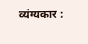व्यंग्यकार :